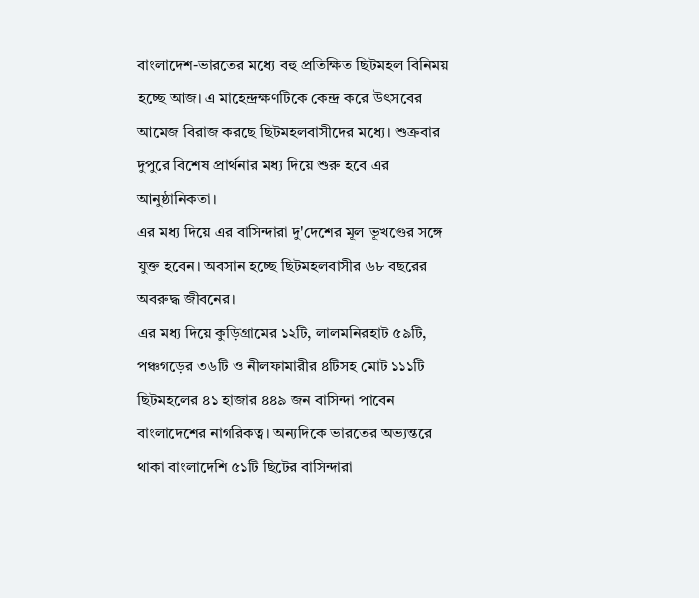বাংলাদেশ-ভারতের মধ্যে বহু প্রতিক্ষিত ছিটমহল বিনিময় হচ্ছে আজ। এ মাহেন্দ্রক্ষণটিকে কেন্দ্র করে উৎসবের আমেজ বিরাজ করছে ছিটমহলবাসীদের মধ্যে। শুক্রবার দুপুরে বিশেষ প্রার্থনার মধ্য দিয়ে শুরু হবে এর আনুষ্ঠানিকতা।
এর মধ্য দিয়ে এর বাসিন্দারা দু'দেশের মূল ভূখণ্ডের সঙ্গে যুক্ত হবেন। অবসান হচ্ছে ছিটমহলবাসীর ৬৮ বছরের অবরুদ্ধ জীবনের।
এর মধ্য দিয়ে কুড়িগ্রামের ১২টি, লালমনিরহাট ৫৯টি, পঞ্চগড়ের ৩৬টি ও নীলফামারীর ৪টিসহ মোট ১১১টি ছিটমহলের ৪১ হাজার ৪৪৯ জন বাসিন্দা পাবেন বাংলাদেশের নাগরিকত্ব। অন্যদিকে ভারতের অভ্যন্তরে থাকা বাংলাদেশি ৫১টি ছিটের বাসিন্দারা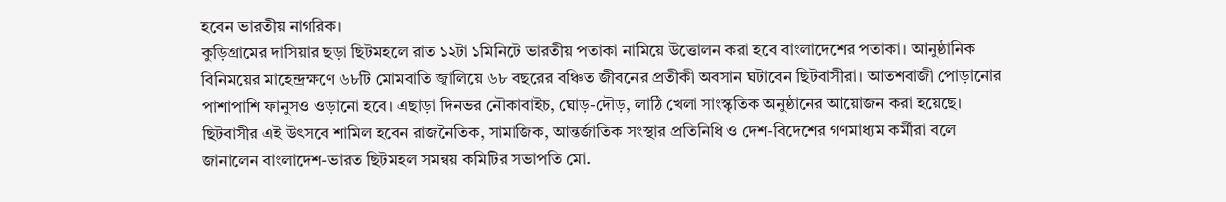হবেন ভারতীয় নাগরিক।
কুড়িগ্রামের দাসিয়ার ছড়া ছিটমহলে রাত ১২টা ১মিনিটে ভারতীয় পতাকা নামিয়ে উত্তোলন করা হবে বাংলাদেশের পতাকা। আনুষ্ঠানিক বিনিময়ের মাহেন্দ্রক্ষণে ৬৮টি মোমবাতি জ্বালিয়ে ৬৮ বছরের বঞ্চিত জীবনের প্রতীকী অবসান ঘটাবেন ছিটবাসীরা। আতশবাজী পোড়ানোর পাশাপাশি ফানুসও ওড়ানো হবে। এছাড়া দিনভর নৌকাবাইচ, ঘোড়-দৌড়, লাঠি খেলা সাংস্কৃতিক অনুষ্ঠানের আয়োজন করা হয়েছে।
ছিটবাসীর এই উৎসবে শামিল হবেন রাজনৈতিক, সামাজিক, আন্তর্জাতিক সংস্থার প্রতিনিধি ও দেশ-বিদেশের গণমাধ্যম কর্মীরা বলে জানালেন বাংলাদেশ-ভারত ছিটমহল সমন্বয় কমিটির সভাপতি মো.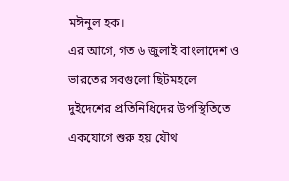মঈনুল হক।
এর আগে, গত ৬ জুলাই বাংলাদেশ ও ভারতের সবগুলো ছিটমহলে দুইদেশের প্রতিনিধিদের উপস্থিতিতে একযোগে শুরু হয় যৌথ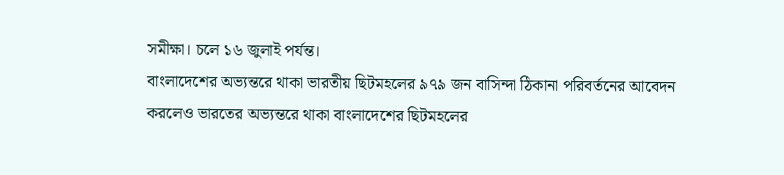সমীক্ষা। চলে ১৬ জুলাই পর্যন্ত।
বাংলাদেশের অভ্যন্তরে থাকা ভারতীয় ছিটমহলের ৯৭৯ জন বাসিন্দা ঠিকানা পরিবর্তনের আবেদন করলেও ভারতের অভ্যন্তরে থাকা বাংলাদেশের ছিটমহলের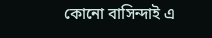কোনো বাসিন্দাই এ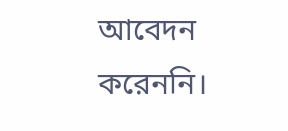আবেদন করেননি।